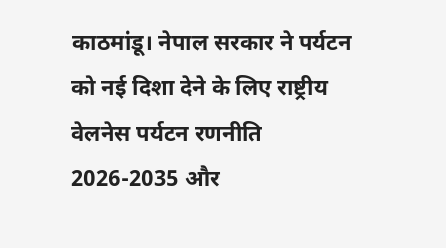काठमांडू। नेपाल सरकार ने पर्यटन को नई दिशा देने के लिए राष्ट्रीय वेलनेस पर्यटन रणनीति 2026-2035 और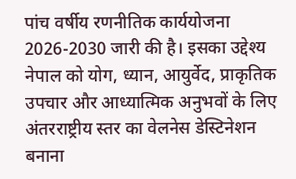पांच वर्षीय रणनीतिक कार्ययोजना 2026-2030 जारी की है। इसका उद्देश्य नेपाल को योग, ध्यान, आयुर्वेद, प्राकृतिक उपचार और आध्यात्मिक अनुभवों के लिए अंतरराष्ट्रीय स्तर का वेलनेस डेस्टिनेशन बनाना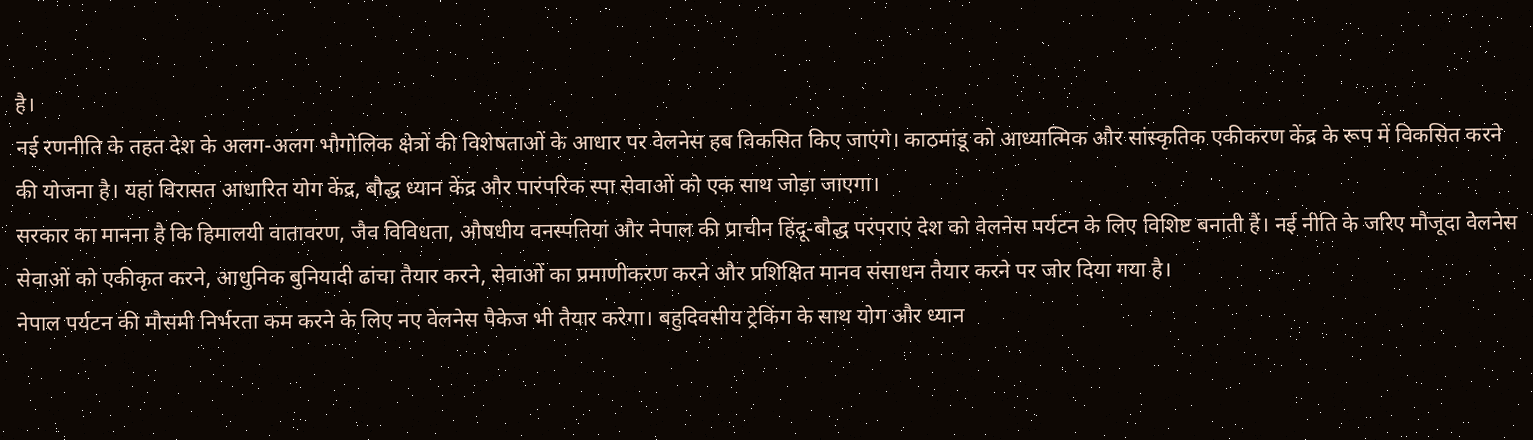है।
नई रणनीति के तहत देश के अलग-अलग भौगोलिक क्षेत्रों की विशेषताओं के आधार पर वेलनेस हब विकसित किए जाएंगे। काठमांडू को आध्यात्मिक और सांस्कृतिक एकीकरण केंद्र के रूप में विकसित करने की योजना है। यहां विरासत आधारित योग केंद्र, बौद्ध ध्यान केंद्र और पारंपरिक स्पा सेवाओं को एक साथ जोड़ा जाएगा।
सरकार का मानना है कि हिमालयी वातावरण, जैव विविधता, औषधीय वनस्पतियां और नेपाल की प्राचीन हिंदू-बौद्ध परंपराएं देश को वेलनेस पर्यटन के लिए विशिष्ट बनाती हैं। नई नीति के जरिए मौजूदा वेलनेस सेवाओं को एकीकृत करने, आधुनिक बुनियादी ढांचा तैयार करने, सेवाओं का प्रमाणीकरण करने और प्रशिक्षित मानव संसाधन तैयार करने पर जोर दिया गया है।
नेपाल पर्यटन की मौसमी निर्भरता कम करने के लिए नए वेलनेस पैकेज भी तैयार करेगा। बहुदिवसीय ट्रेकिंग के साथ योग और ध्यान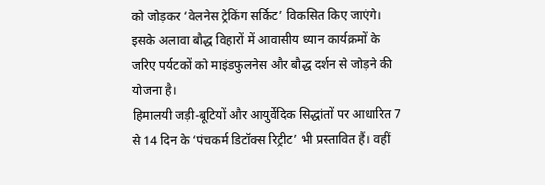को जोड़कर ‘वेलनेस ट्रेकिंग सर्किट’ विकसित किए जाएंगे। इसके अलावा बौद्ध विहारों में आवासीय ध्यान कार्यक्रमों के जरिए पर्यटकों को माइंडफुलनेस और बौद्ध दर्शन से जोड़ने की योजना है।
हिमालयी जड़ी-बूटियों और आयुर्वेदिक सिद्धांतों पर आधारित 7 से 14 दिन के ‘पंचकर्म डिटॉक्स रिट्रीट’ भी प्रस्तावित हैं। वहीं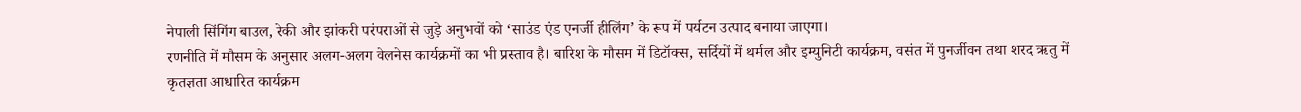नेपाली सिंगिंग बाउल, रेकी और झांकरी परंपराओं से जुड़े अनुभवों को ‘साउंड एंड एनर्जी हीलिंग’ के रूप में पर्यटन उत्पाद बनाया जाएगा।
रणनीति में मौसम के अनुसार अलग-अलग वेलनेस कार्यक्रमों का भी प्रस्ताव है। बारिश के मौसम में डिटॉक्स, सर्दियों में थर्मल और इम्युनिटी कार्यक्रम, वसंत में पुनर्जीवन तथा शरद ऋतु में कृतज्ञता आधारित कार्यक्रम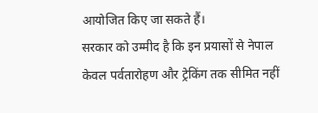आयोजित किए जा सकते हैं।
सरकार को उम्मीद है कि इन प्रयासों से नेपाल केवल पर्वतारोहण और ट्रेकिंग तक सीमित नहीं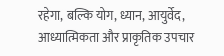रहेगा, बल्कि योग, ध्यान, आयुर्वेद, आध्यात्मिकता और प्राकृतिक उपचार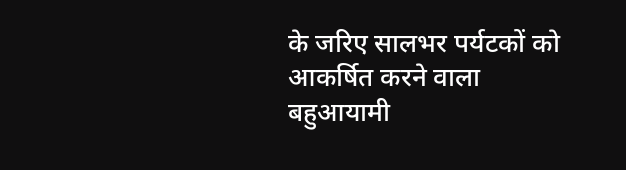के जरिए सालभर पर्यटकों को आकर्षित करने वाला बहुआयामी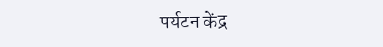पर्यटन केंद्र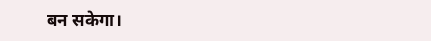बन सकेगा।